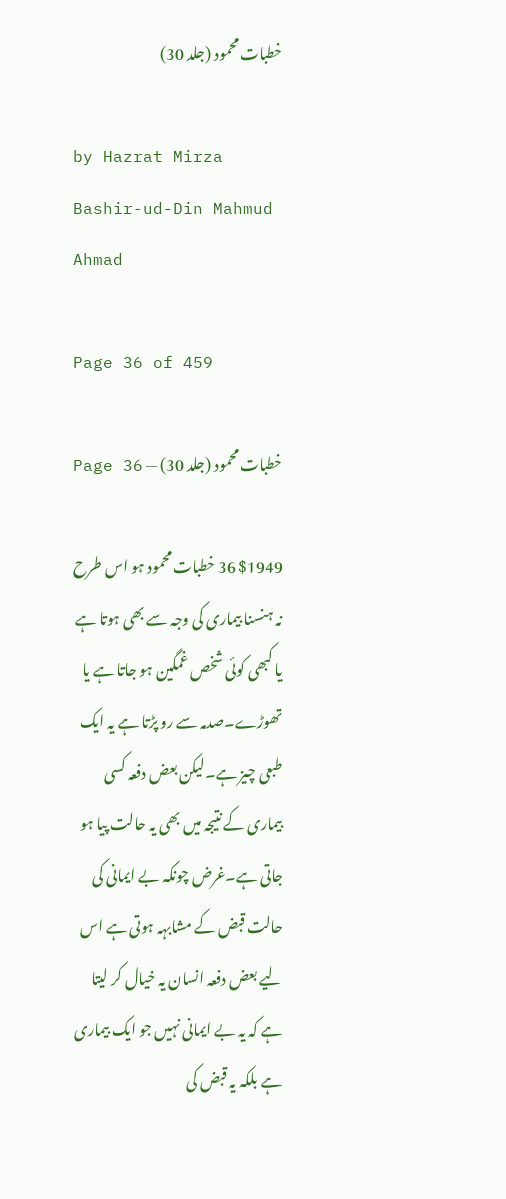خطبات محمود (جلد 30)

by Hazrat Mirza Bashir-ud-Din Mahmud Ahmad

Page 36 of 459

خطبات محمود (جلد 30) — Page 36

$1949 36 خطبات محمود ہو اس طرح نہ ہنسنا بیماری کی وجہ سے بھی ہوتا ہے یا کبھی کوئی شخص غمگین ہو جاتا ہے یا تھوڑے۔صدمہ سے رو پڑتا ہے یہ ایک طبعی چیز ہے۔لیکن بعض دفعہ کسی بیماری کے نتیجہ میں بھی یہ حالت پیا ہو جاتی ہے۔غرض چونکہ بے ایمانی کی حالت قبض کے مشابہہ ہوتی ہے اس لیے بعض دفعہ انسان یہ خیال کر لیتا ہے کہ یہ بے ایمانی نہیں جو ایک بیماری ہے بلکہ یہ قبض کی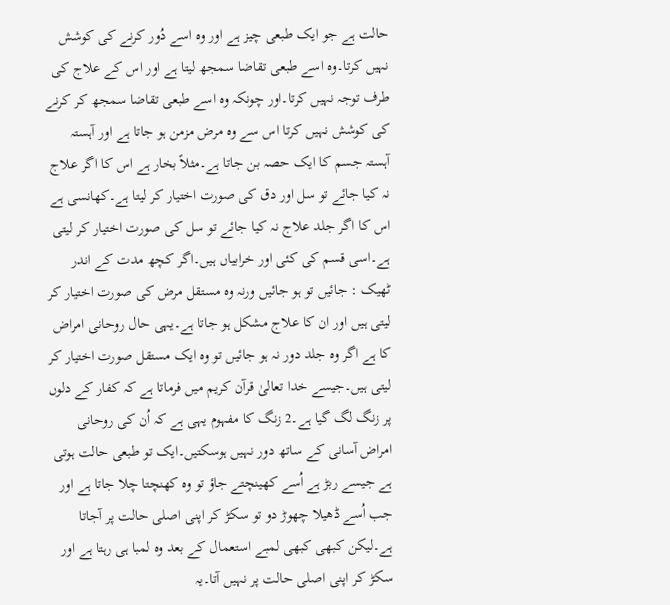حالت ہے جو ایک طبعی چیز ہے اور وہ اسے دُور کرنے کی کوشش نہیں کرتا۔وہ اسے طبعی تقاضا سمجھ لیتا ہے اور اس کے علاج کی طرف توجہ نہیں کرتا۔اور چونکہ وہ اسے طبعی تقاضا سمجھ کر کرنے کی کوشش نہیں کرتا اس سے وہ مرض مزمن ہو جاتا ہے اور آہستہ آہستہ جسم کا ایک حصہ بن جاتا ہے۔مثلاً بخار ہے اس کا اگر علاج نہ کیا جائے تو سل اور دق کی صورت اختیار کر لیتا ہے۔کھانسی ہے اس کا اگر جلد علاج نہ کیا جائے تو سل کی صورت اختیار کر لیتی ہے۔اسی قسم کی کئی اور خرابیاں ہیں۔اگر کچھ مدت کے اندر ٹھیک : جائیں تو ہو جائیں ورنہ وہ مستقل مرض کی صورت اختیار کر لیتی ہیں اور ان کا علاج مشکل ہو جاتا ہے۔یہی حال روحانی امراض کا ہے اگر وہ جلد دور نہ ہو جائیں تو وہ ایک مستقل صورت اختیار کر لیتی ہیں۔جیسے خدا تعالیٰ قرآن کریم میں فرماتا ہے کہ کفار کے دلوں پر زنگ لگ گیا ہے۔2 زنگ کا مفہوم یہی ہے کہ اُن کی روحانی امراض آسانی کے ساتھ دور نہیں ہوسکتیں۔ایک تو طبعی حالت ہوتی ہے جیسے ربڑ ہے اُسے کھینچتے جاؤ تو وہ کھنچتا چلا جاتا ہے اور جب اُسے ڈھیلا چھوڑ دو تو سکڑ کر اپنی اصلی حالت پر آجاتا ہے۔لیکن کبھی کبھی لمبے استعمال کے بعد وہ لمبا ہی رہتا ہے اور سکڑ کر اپنی اصلی حالت پر نہیں آتا۔یہ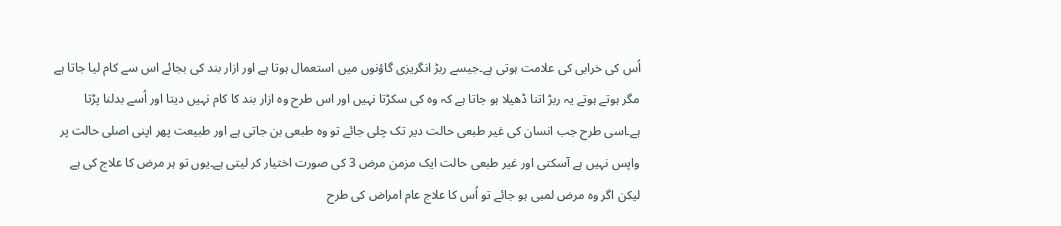اُس کی خرابی کی علامت ہوتی ہے۔جیسے ربڑ انگریزی گاؤنوں میں استعمال ہوتا ہے اور ازار بند کی بجائے اس سے کام لیا جاتا ہے مگر ہوتے ہوتے یہ ربڑ اتنا ڈھیلا ہو جاتا ہے کہ وہ کی سکڑتا نہیں اور اس طرح وہ ازار بند کا کام نہیں دیتا اور اُسے بدلنا پڑتا ہے۔اسی طرح جب انسان کی غیر طبعی حالت دیر تک چلی جائے تو وہ طبعی بن جاتی ہے اور طبیعت پھر اپنی اصلی حالت پر واپس نہیں ہے آسکتی اور غیر طبعی حالت ایک مزمن مرض 3 کی صورت اختیار کر لیتی ہے۔یوں تو ہر مرض کا علاج کی ہے لیکن اگر وہ مرض لمبی ہو جائے تو اُس کا علاج عام امراض کی طرح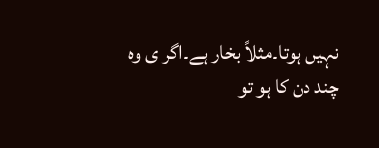نہیں ہوتا۔مثلاً بخار ہے۔اگر ی وہ چند دن کا ہو تو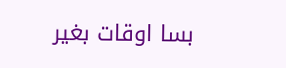بسا اوقات بغیر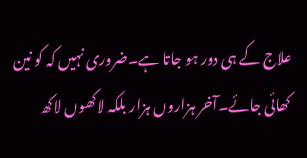علاج کے ہی دور ہو جاتا ہے۔ضروری نہیں کہ کو نین کھائی جائے۔آخر ہزاروں ہزار بلکہ لاکھوں لاکھ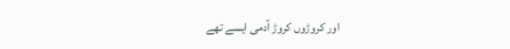اور کروڑوں کروڑ آدمی ایسے تھے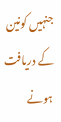جنہیں کونین کے دریافت ہونے